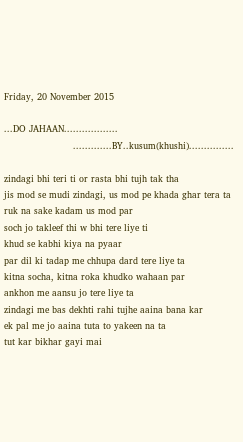Friday, 20 November 2015

...DO JAHAAN..................
                       .............BY..kusum(khushi)...............

zindagi bhi teri ti or rasta bhi tujh tak tha
jis mod se mudi zindagi, us mod pe khada ghar tera ta
ruk na sake kadam us mod par
soch jo takleef thi w bhi tere liye ti
khud se kabhi kiya na pyaar
par dil ki tadap me chhupa dard tere liye ta
kitna socha, kitna roka khudko wahaan par
ankhon me aansu jo tere liye ta
zindagi me bas dekhti rahi tujhe aaina bana kar
ek pal me jo aaina tuta to yakeen na ta
tut kar bikhar gayi mai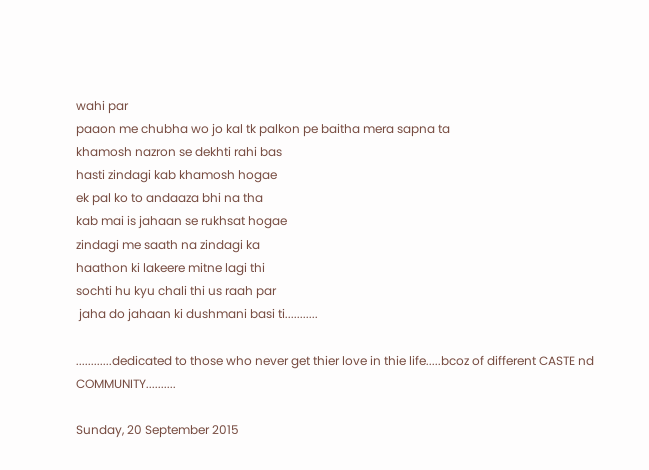wahi par
paaon me chubha wo jo kal tk palkon pe baitha mera sapna ta
khamosh nazron se dekhti rahi bas
hasti zindagi kab khamosh hogae
ek pal ko to andaaza bhi na tha
kab mai is jahaan se rukhsat hogae
zindagi me saath na zindagi ka
haathon ki lakeere mitne lagi thi
sochti hu kyu chali thi us raah par
 jaha do jahaan ki dushmani basi ti...........

............dedicated to those who never get thier love in thie life.....bcoz of different CASTE nd COMMUNITY..........

Sunday, 20 September 2015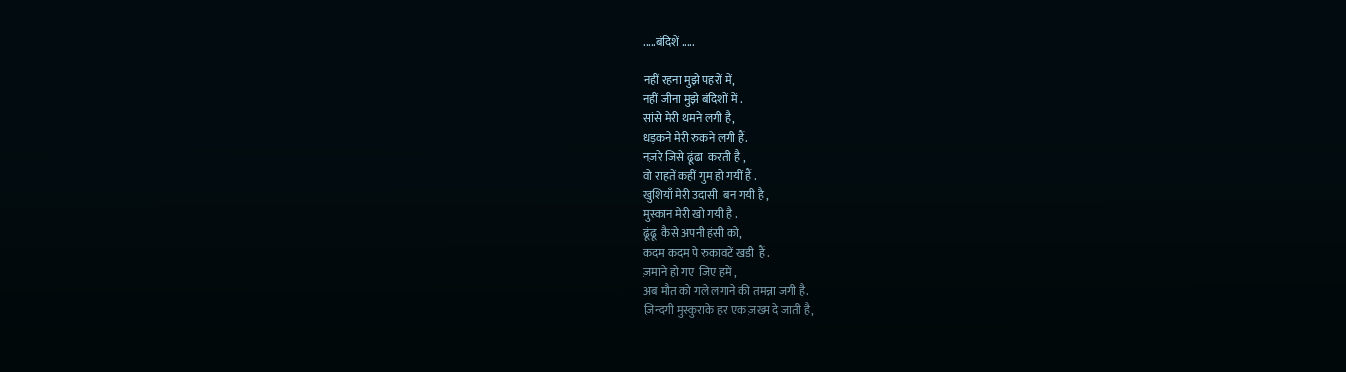.....बंदिशें .....

नहीं रहना मुझे पहरों में,
नहीं जीना मुझे बंदिशों में .
सांसे मेरी थमने लगी है,
धड़कने मेरी रुकने लगी हैं.
नज़रे जिसे ढूंढा  करती है ,
वो राहतें कहीं गुम हो गयीं हैं .
खुशियाँ मेरी उदासी  बन गयी है ,
मुस्कान मेरी खो गयी है .
ढूंढू  कैसे अपनी हंसी को,
कदम कदम पे रुकावटें खडी  हैं .
ज़माने हो गए  जिए हमें ,
अब मौत को गले लगाने की तमन्ना जगी है.
ज़िन्दगी मुस्कुराके हर एक ज़ख्म दे जाती है,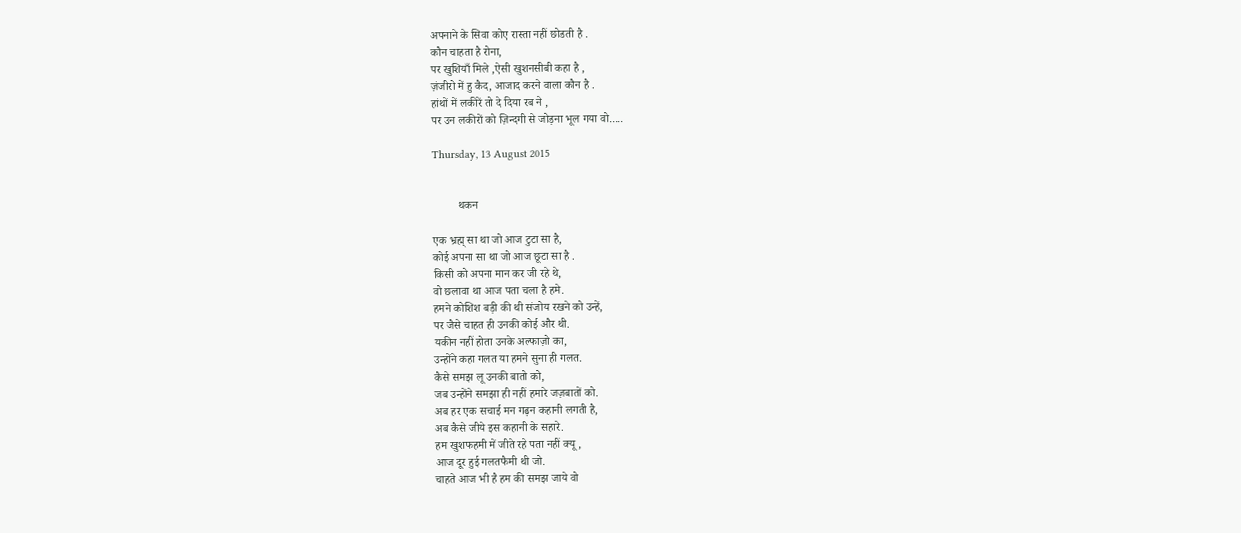अपनाने के सिवा कोए रास्ता नहीं छोडती है .
कौन चाहता है रोना,
पर खुशियाँ मिले ,ऐसी खुशनसीबी कहा है ,
ज़ंजीरो में हु कैद, आजाद करने वाला कौन है .
हांथों में लकीरें तो दे दिया रब ने ,
पर उन लकीरों को ज़िन्दगी से जोड़ना भूल गया वो.....

Thursday, 13 August 2015


         थकन

एक भ्रह्म् सा था जो आज टुटा सा है,
कोई अपना सा था जो आज छूटा सा है .
किसी को अपना मान कर जी रहे थे,
वो छलावा था आज पता चला है हमे.
हमने कोशिश बड़ी की थी संजोय रखने को उन्हें,
पर जैसे चाहत ही उनकी कोई और थी.
यकीन नहीं होता उनके अल्फाज़ो का,
उन्होंने कहा गलत या हमने सुना ही गलत.
कैसे समझ लू उनकी बातो को,
जब उन्होंने समझा ही नहीं हमारे जज़बातों को.
अब हर एक सचाई मन गढ़न कहानी लगती है,
अब कैसे जीये इस कहानी के सहारे.
हम खुशफहमी में जीते रहे पता नहीं क्यू,
आज दूर हुई गलतफैमी थी जो.
चाहते आज भी है हम की समझ जाये वो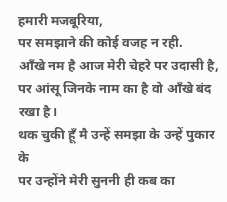हमारी मजबूरिया,
पर समझाने की कोई वजह न रही.
आँखे नम है आज मेरी चेहरे पर उदासी है,
पर आंसू जिनके नाम का है वो आँखे बंद रखा है।
थक चुकी हूँ मै उन्हें समझा के उन्हें पुकार के
पर उन्होंने मेरी सुननी ही कब का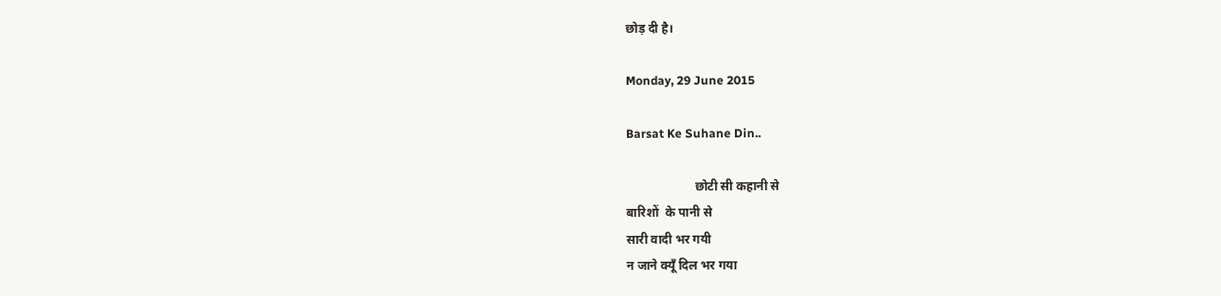छोड़ दी है।

Monday, 29 June 2015

Barsat Ke Suhane Din..

                      छोटी सी कहानी से
बारिशों  के पानी से
सारी वादी भर गयी
न जाने क्यूँ दिल भर गया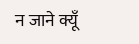न जाने क्यूँ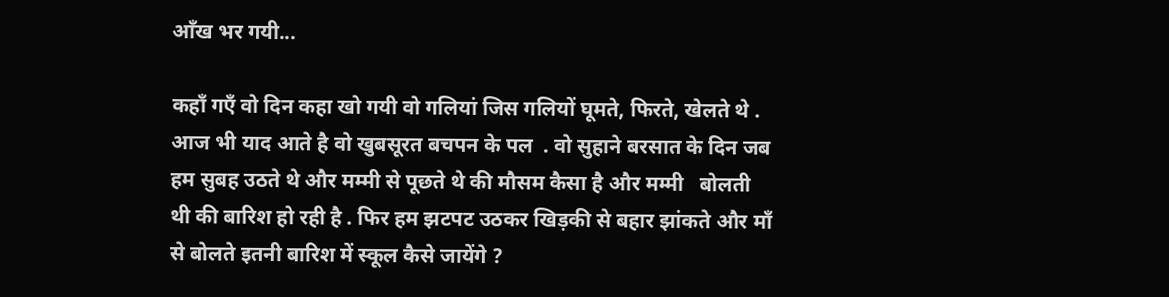आँख भर गयी...

कहाँ गएँ वो दिन कहा खो गयी वो गलियां जिस गलियों घूमते, फिरते, खेलते थे . आज भी याद आते है वो खुबसूरत बचपन के पल  . वो सुहाने बरसात के दिन जब हम सुबह उठते थे और मम्मी से पूछते थे की मौसम कैसा है और मम्मी   बोलती थी की बारिश हो रही है . फिर हम झटपट उठकर खिड़की से बहार झांकते और माँ से बोलते इतनी बारिश में स्कूल कैसे जायेंगे ?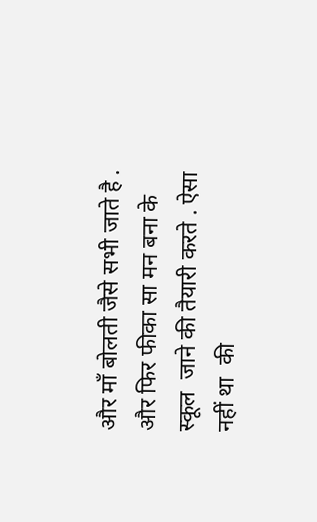और माँ बोलती जैसे सभी जाते है . और फिर फीका सा मन बना के स्कूल  जाने की तैयारी करते . ऐसा नहीं था  की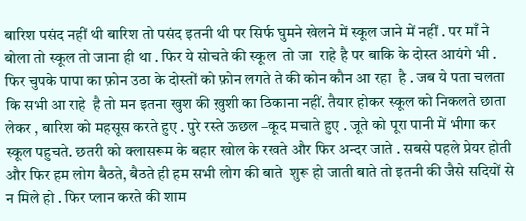बारिश पसंद नहीं थी बारिश तो पसंद इतनी थी पर सिर्फ घुमने खेलने में स्कूल जाने में नहीं . पर माँ ने बोला तो स्कूल तो जाना ही था . फिर ये सोचते की स्कूल  तो जा  राहे है पर बाकि के दोस्त आयंगे भी . फिर चुपके पापा का फ़ोन उठा के दोस्तों को फ़ोन लगते ते की कोन कौन आ रहा  है . जब ये पता चलता कि सभी आ राहे  है तो मन इतना खुश की ख़ुशी का ठिकाना नहीं. तैयार होकर स्कूल को निकलते छाता लेकर , बारिश को महसूस करते हुए . पुरे रस्ते ऊछल –कूद मचाते हुए . जूते को पूरा पानी में भीगा कर स्कूल पहुचते. छतरी को क्लासरूम के बहार खोल के रखते और फिर अन्दर जाते . सबसे पहले प्रेयर होती और फिर हम लोग बैठते, बैठते ही हम सभी लोग की बाते  शुरू हो जाती बाते तो इतनी की जैसे सदियों से न मिले हो . फिर प्लान करते की शाम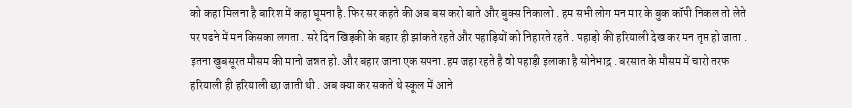को कहा मिलना है बारिश में कहा घूमना है. फिर सर कहते की अब बस करो बाते और बुक्स निकालो . हम सभी लोग मन मार के बुक कॉपी निकल तो लेते पर पढने में मन किसका लगता . सरे दिन खिड़की के बहार ही झांकते रहते और पहाड़ियों को निहारते रहते . पहाड़ो की हरियाली देख कर मन तृप्त हो जाता . इतना खुबसूरत मौसम की मानो जन्नत हो. और बहार जाना एक सपना .हम जहा रहते है वो पहाड़ी इलाका है सोनेभाद्र . बरसात के मौसम में चारो तरफ हरियाली ही हरियाली छा जाती थी . अब क्या कर सकते थे स्कूल में आने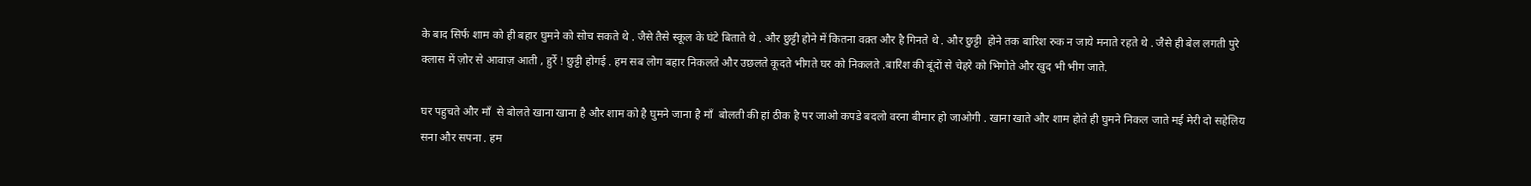के बाद सिर्फ शाम को ही बहार घुमने को सोच सकते थे . जैसे तैसे स्कूल के घंटे बिताते थे . और छुट्टी होने में कितना वक़्त और है गिनते थे . और छुट्टी  होने तक बारिश रुक न जाये मनाते रहते थे . जैसे ही बेल लगती पुरे क्लास में ज़ोर से आवाज़ आती , हुर्रे ! छुट्टी होगई . हम सब लोग बहार निकलते और उछलते कूदते भीगते घर को निकलते .बारिश की बूंदों से चेहरे को भिगोते और खुद भी भीग जाते.

घर पहुचते और माँ  से बोलते खाना खाना है और शाम को है घुमने जाना है माँ  बोलती की हां ठीक है पर जाओ कपडे बदलो वरना बीमार हो जाओगी . खाना खाते और शाम होते ही घुमने निकल जाते मई मेरी दो सहेलिय सना और सपना . हम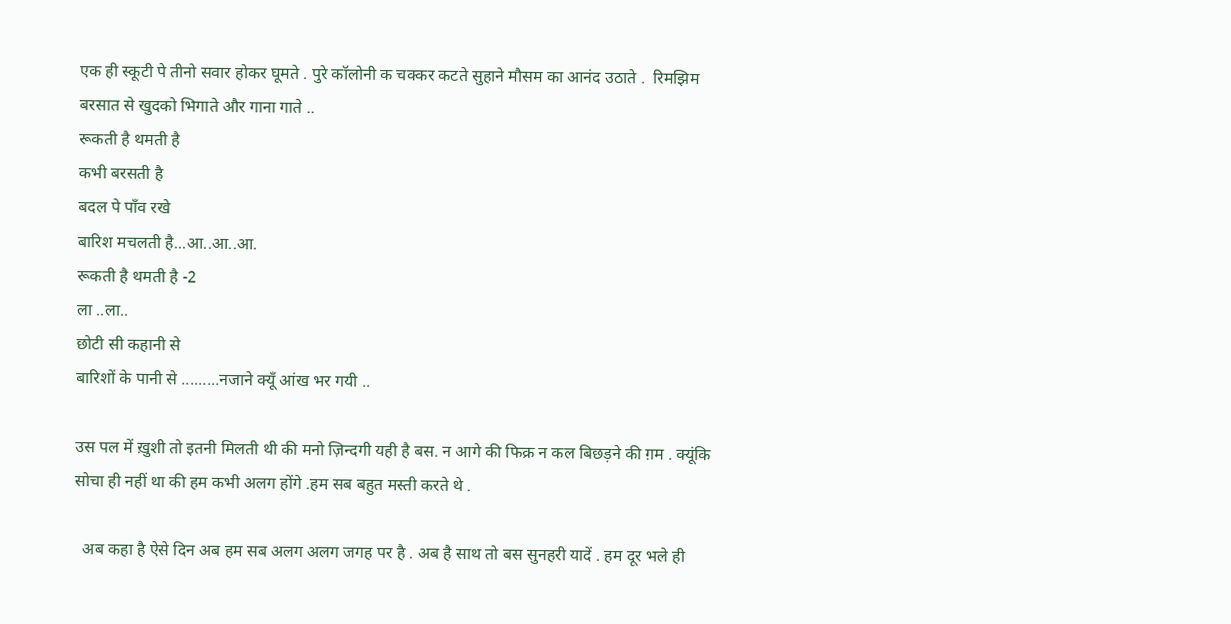एक ही स्कूटी पे तीनो सवार होकर घूमते . पुरे कॉलोनी क चक्कर कटते सुहाने मौसम का आनंद उठाते .  रिमझिम बरसात से खुदको भिगाते और गाना गाते ..
रूकती है थमती है
कभी बरसती है
बदल पे पाँव रखे
बारिश मचलती है...आ..आ..आ.
रूकती है थमती है -2
ला ..ला..
छोटी सी कहानी से
बारिशों के पानी से .........नजाने क्यूँ आंख भर गयी ..

उस पल में ख़ुशी तो इतनी मिलती थी की मनो ज़िन्दगी यही है बस. न आगे की फिक्र न कल बिछड़ने की ग़म . क्यूंकि सोचा ही नहीं था की हम कभी अलग होंगे .हम सब बहुत मस्ती करते थे .

  अब कहा है ऐसे दिन अब हम सब अलग अलग जगह पर है . अब है साथ तो बस सुनहरी यादें . हम दूर भले ही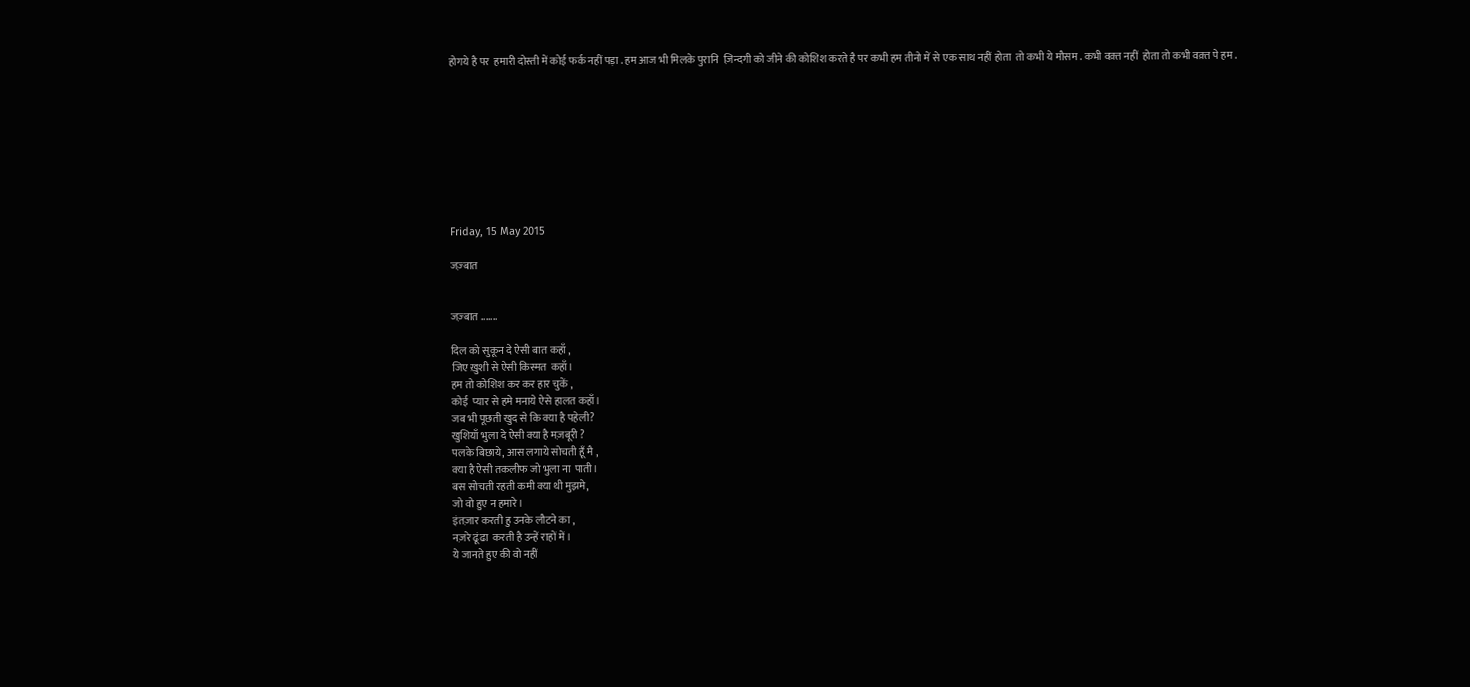होगये है पर  हमारी दोस्ती में कोई फर्क नहीं पड़ा . हम आज भी मिलके पुरानि  ज़िन्दगी को जीने की कोशिश करते है पर कभी हम तीनो में से एक साथ नहीं होता  तो कभी ये मौसम . कभी वक़्त नहीं  होता तो कभी वक़्त पे हम .









Friday, 15 May 2015

जज़्बात


जज़्बात .......

दिल को सुकून दे ऐसी बात कहाँ ,
जिए ख़ुशी से ऐसी किस्मत  कहाँ।
हम तो कोशिश कर कर हार चुकें ,
कोई  प्यार से हमे मनाये ऐसे हालत कहाँ।
जब भी पूछती खुद से कि क्या है पहेली?
खुशियाँ भुला दे ऐसी क्या है मज़बूरी ?
पलके बिछाये, आस लगाये सोचती हूँ मै ,
क्या है ऐसी तकलीफ जो भुला ना  पाती।
बस सोचती रहती कमी क्या थी मुझमे,
जो वो हुए न हमारे।
इंतज़ार करती हु उनके लौटने का ,
नज़रे ढूंढा  करती है उन्हें राहों में।
ये जानते हुए की वो नहीं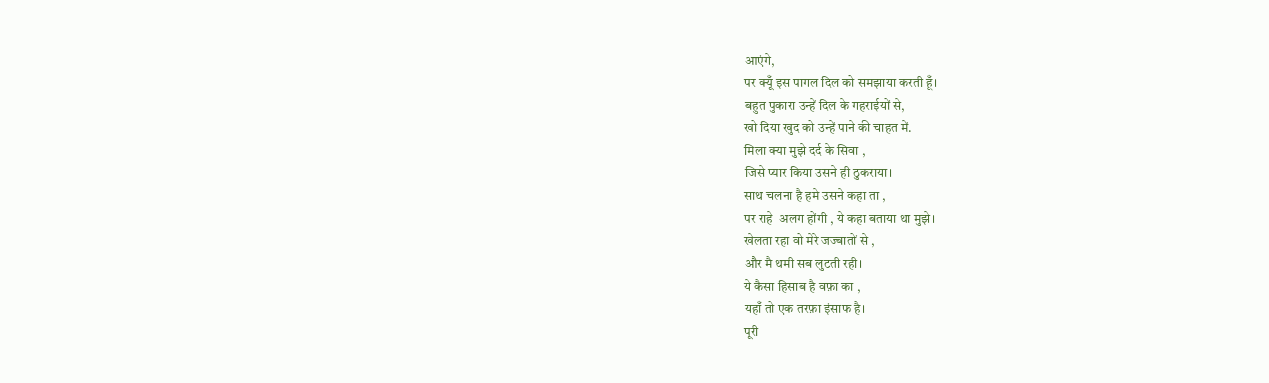आएंगे,
पर क्यूँ इस पागल दिल को समझाया करती हूँ।
बहुत पुकारा उन्हें दिल के गहराईयों से,
खो दिया खुद को उन्हें पाने की चाहत में.
मिला क्या मुझे दर्द के सिवा ,
जिसे प्यार किया उसने ही ठुकराया।
साथ चलना है हमे उसने कहा ता ,
पर राहे  अलग होंगी , ये कहा बताया था मुझे।
खेलता रहा वो मेरे जज्बातों से ,
और मै थमी सब लुटती रही।
ये कैसा हिसाब है वफ़ा का ,
यहाँ तो एक तरफ़ा इंसाफ है।
पूरी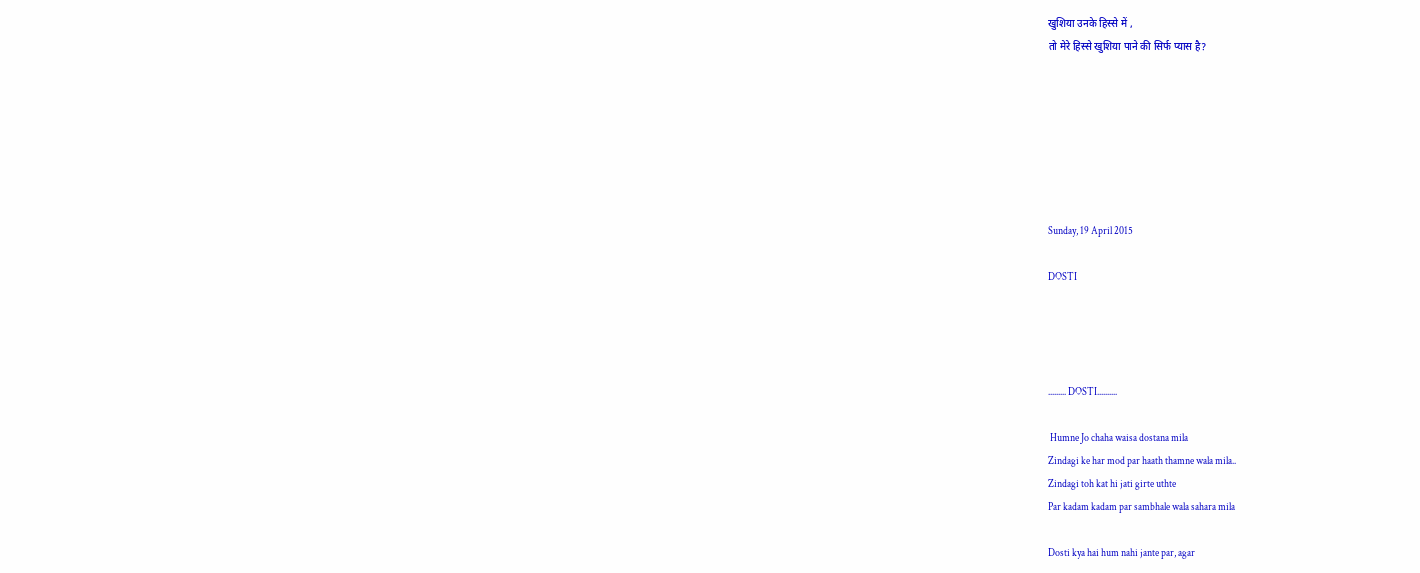खुशिया उनके हिस्से में ,
तो मेरे हिस्से खुशिया पाने की सिर्फ प्यास है?







Sunday, 19 April 2015

DOSTI




......... DOSTI..........

 Humne Jo chaha waisa dostana mila
Zindagi ke har mod par haath thamne wala mila..
Zindagi toh kat hi jati girte uthte
Par kadam kadam par sambhale wala sahara mila

Dosti kya hai hum nahi jante par, agar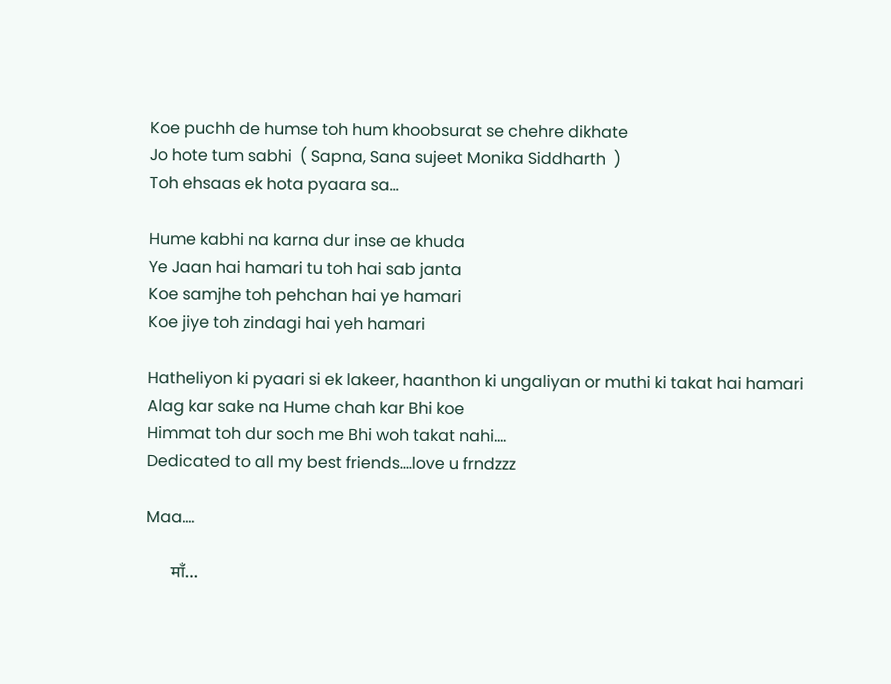Koe puchh de humse toh hum khoobsurat se chehre dikhate
Jo hote tum sabhi  ( Sapna, Sana sujeet Monika Siddharth  )
Toh ehsaas ek hota pyaara sa...

Hume kabhi na karna dur inse ae khuda
Ye Jaan hai hamari tu toh hai sab janta
Koe samjhe toh pehchan hai ye hamari
Koe jiye toh zindagi hai yeh hamari

Hatheliyon ki pyaari si ek lakeer, haanthon ki ungaliyan or muthi ki takat hai hamari
Alag kar sake na Hume chah kar Bhi koe
Himmat toh dur soch me Bhi woh takat nahi....
Dedicated to all my best friends....love u frndzzz

Maa....

       माँ…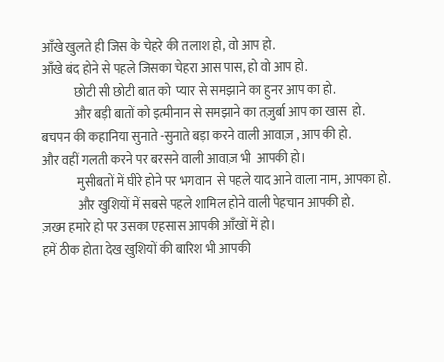आँखे खुलते ही जिस के चेहरे की तलाश हो, वो आप हो.
आँखे बंद होने से पहले जिसका चेहरा आस पास, हो वो आप हो.
             छोटी सी छोटी बात को  प्यार से समझाने का हुनर आप का हो.
             और बड़ी बातों को इत्मीनान से समझाने का तज़ुर्बा आप का खास  हो.
बचपन की कहानिया सुनाते -सुनाते बड़ा करने वाली आवाज़ , आप की हो.
और वहीं गलती करने पर बरसने वाली आवाज़ भी  आपकी हो।
              मुसीबतों में घीरे होने पर भगवान  से पहले याद आने वाला नाम, आपका हो.
              और खुशियों में सबसे पहले शामिल होने वाली पेहचान आपकी हो.
ज़ख्म हमारे हो पर उसका एहसास आपकी आँखों में हो।
हमें ठीक होता देख खुशियों की बारिश भी आपकी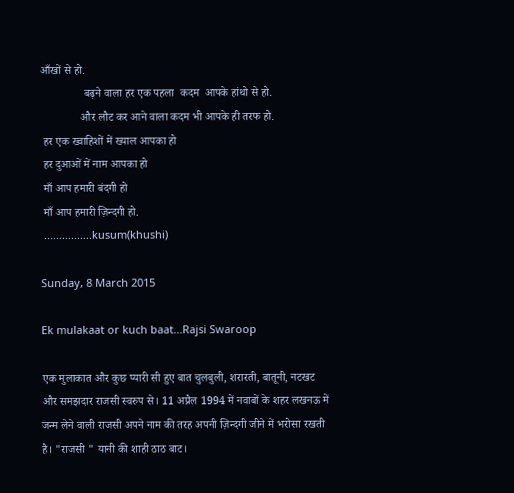आँखों से हो.
               बढ़ने वाला हर एक पहला  कदम  आपके हांथो से हो.
              और लौट कर आने वाला कदम भी आपके ही तरफ हो.
 हर एक ख्वाहिशों में ख्याल आपका हो
 हर दुआओं में नाम आपका हो
 माँ आप हमारी बंदगी हो
 माँ आप हमारी ज़िन्दगी हो.
 ................kusum(khushi)

Sunday, 8 March 2015

Ek mulakaat or kuch baat...Rajsi Swaroop

एक मुलाकात और कुछ प्यारी सी हुए बात चुलबुली, शरारती, बातूनी, नटखट और समझदार राजसी स्वरुप से। 11 अप्रैल 1994 में नवाबों के शहर लखनऊ में जन्म लेने वाली राजसी अपने नाम की तरह अपनी ज़िन्दगी जीने में भरोसा रखती है। "राजसी " यानी की शाही ठाठ बाट।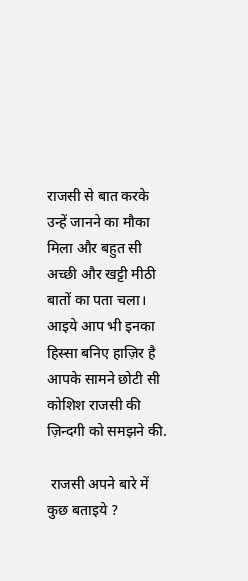राजसी से बात करके उन्हें जानने का मौका मिला और बहुत सी अच्छी और खट्टी मीठी बातों का पता चला।  आइये आप भी इनका हिस्सा बनिए हाज़िर है आपके सामने छोटी सी  कोशिश राजसी की ज़िन्दगी को समझने की.

 राजसी अपने बारे में कुछ बताइये ?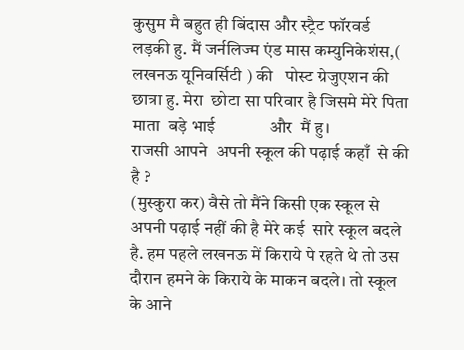कुसुम मै बहुत ही बिंदास और स्ट्रैट फॉरवर्ड  लड़की हु. मैं जर्नलिज्म एंड मास कम्युनिकेशंस,( लखनऊ यूनिवर्सिटी ) की   पोस्ट ग्रेजुएशन की  छात्रा हु. मेरा  छोटा सा परिवार है जिसमे मेरे पिता माता  बड़े भाई             और  मैं हु।
राजसी आपने  अपनी स्कूल की पढ़ाई कहाँ  से की है ?
(मुस्कुरा कर) वैसे तो मैंने किसी एक स्कूल से अपनी पढ़ाई नहीं की है मेरे कई  सारे स्कूल बदले  है. हम पहले लखनऊ में किराये पे रहते थे तो उस दौरान हमने के किराये के माकन बदले। तो स्कूल के आने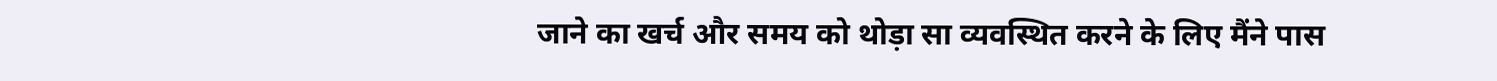जाने का खर्च और समय को थोड़ा सा व्यवस्थित करने के लिए मैंने पास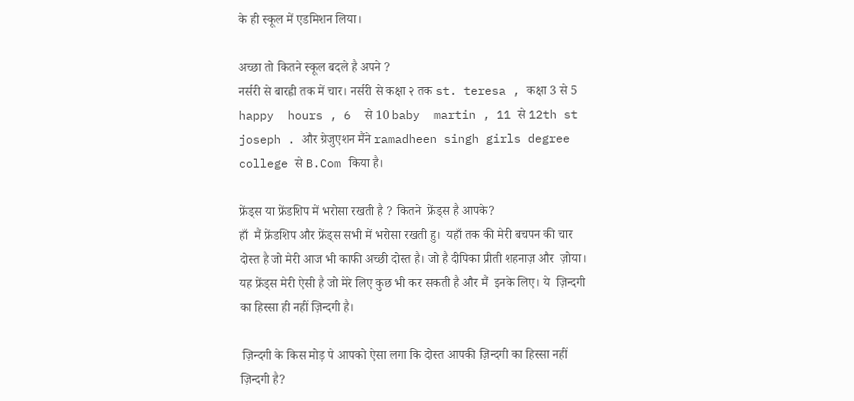के ही स्कूल में एडमिशन लिया।

अच्छा तो कितने स्कूल बदले है अपने ?
नर्सरी से बारह्वी तक में चार। नर्सरी से कक्षा २ तक st. teresa , कक्षा 3 से 5 happy  hours , 6  से 10 baby  martin , 11 से 12th st joseph . और ग्रेजुएशन मैंने ramadheen singh girls degree college से B.Com किया है।

फ्रेंड्स या फ्रेंडशिप में भरोसा रखती है ? कितने  फ्रेंड्स है आपके?
हाँ  मैं फ्रेंडशिप और फ्रेंड्स सभी में भरोसा रखती हु।  यहाँ तक की मेरी बचपन की चार दोस्त है जो मेरी आज भी काफी अच्छी दोस्त है। जो है दीपिका प्रीती शहनाज़ और  ज़ोया।  यह फ्रेंड्स मेरी ऐसी है जो मेरे लिए कुछ भी कर सकती है और मैं  इनके लिए। ये  ज़िन्दगी  का हिस्सा ही नहीं ज़िन्दगी है।

 ज़िन्दगी के किस मोड़ पे आपको ऐसा लगा कि दोस्त आपकी ज़िन्दगी का हिस्सा नहीं ज़िन्दगी है?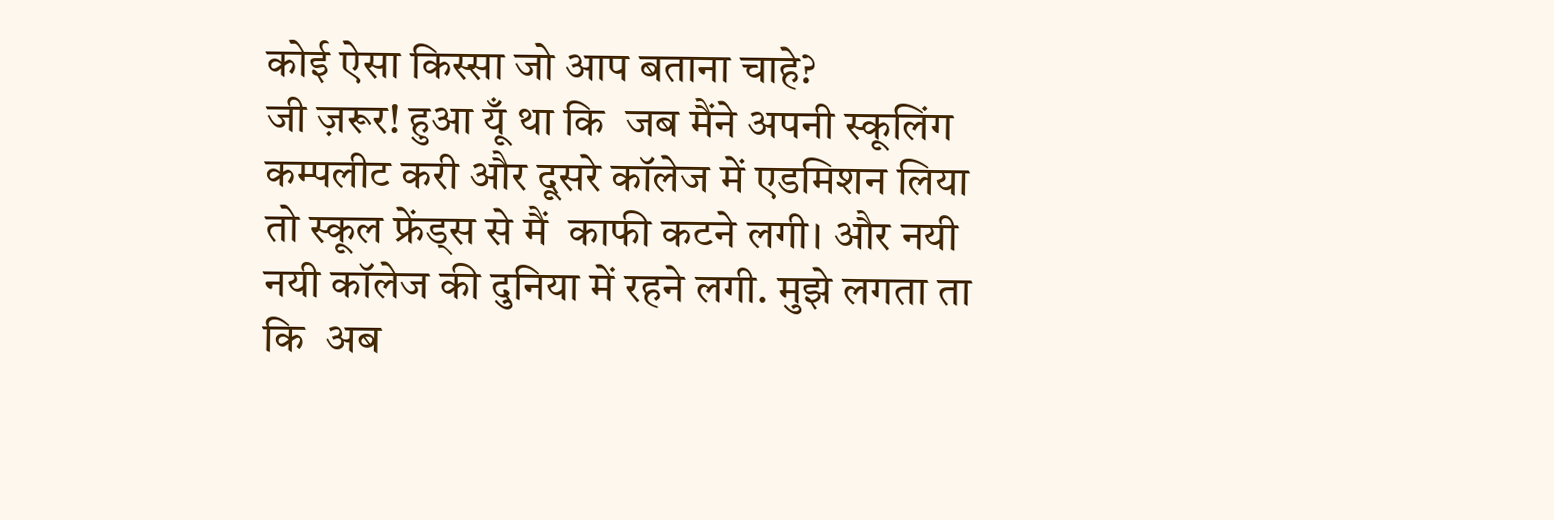कोई ऐसा किस्सा जो आप बताना चाहे?
जी ज़रूर! हुआ यूँ था कि  जब मैंने अपनी स्कूलिंग कम्पलीट करी और दूसरे कॉलेज में एडमिशन लिया तो स्कूल फ्रेंड्स से मैं  काफी कटने लगी। और नयी नयी कॉलेज की दुनिया में रहने लगी. मुझे लगता ता कि  अब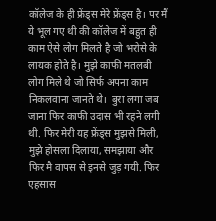कॉलेज के ही फ्रेंड्स मेरे फ्रेंड्स है। पर मैं ये भूल गए थी की कॉलेज में बहुत ही काम ऐसे लोग मिलते है जो भरोसे के लायक होते है। मुझे काफी मतलबी लोग मिले थे जो सिर्फ अपना काम निकलवाना जानते थे।  बुरा लगा जब जाना फिर काफी उदास भी रहने लगी थी. फिर मेरी यह फ्रेंड्स मुझसे मिली, मुझे होसला दिलाया, समझाया और फिर मै वापस से इनसे जुड़ गयी. फिर एहसास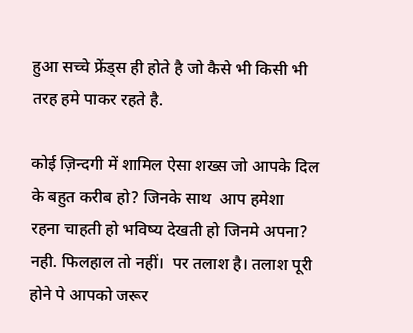हुआ सच्चे फ्रेंड्स ही होते है जो कैसे भी किसी भी तरह हमे पाकर रहते है.

कोई ज़िन्दगी में शामिल ऐसा शख्स जो आपके दिल के बहुत करीब हो? जिनके साथ  आप हमेशा  रहना चाहती हो भविष्य देखती हो जिनमे अपना?
नही. फिलहाल तो नहीं।  पर तलाश है। तलाश पूरी होने पे आपको जरूर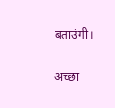बताउंगी।

अच्छा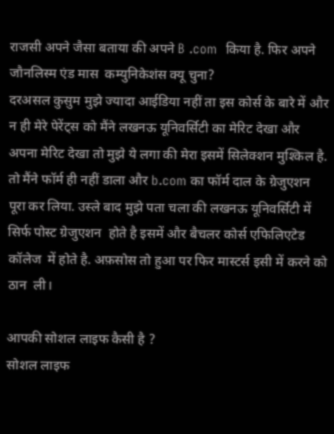राजसी अपने जैसा बताया की अपने B .com  किया है. फिर अपने जौनलिस्म एंड मास  कम्युनिकेशंस क्यू चुना?
दरअसल कुसुम मुझे ज्यादा आईडिया नहीं ता इस कोर्स के बारे में और न ही मेरे पेरेंट्स को मैंने लखनऊ यूनिवर्सिटी का मेरिट देखा और अपना मेरिट देखा तो मुझे ये लगा की मेरा इसमें सिलेक्शन मुश्किल है. तो मैंने फॉर्म ही नहीं डाला और b.com का फॉर्म दाल के ग्रेजुएशन पूरा कर लिया. उस्ले बाद मुझे पता चला की लखनऊ यूनिवर्सिटी में सिर्फ पोस्ट ग्रेजुएशन  होते है इसमें और बैचलर कोर्स एफिलिएटेड कॉलेज  में होते है. अफ़सोस तो हुआ पर फिर मास्टर्स इसी में करने को ठान  ली।

आपकी सोशल लाइफ कैसी है ?
सोशल लाइफ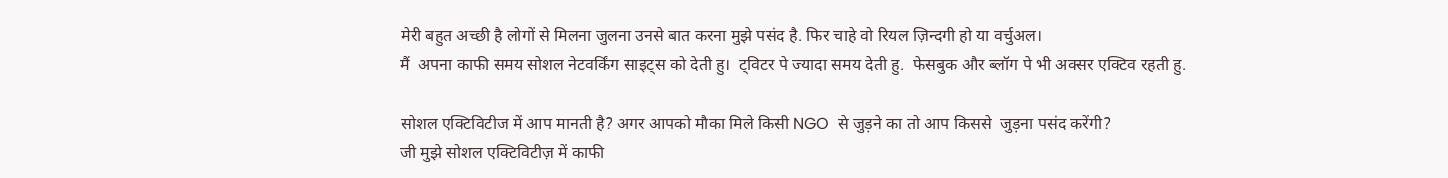मेरी बहुत अच्छी है लोगों से मिलना जुलना उनसे बात करना मुझे पसंद है. फिर चाहे वो रियल ज़िन्दगी हो या वर्चुअल।
मैं  अपना काफी समय सोशल नेटवर्किंग साइट्स को देती हु।  ट्विटर पे ज्यादा समय देती हु.  फेसबुक और ब्लॉग पे भी अक्सर एक्टिव रहती हु.

सोशल एक्टिविटीज में आप मानती है? अगर आपको मौका मिले किसी NGO  से जुड़ने का तो आप किससे  जुड़ना पसंद करेंगी?
जी मुझे सोशल एक्टिविटीज़ में काफी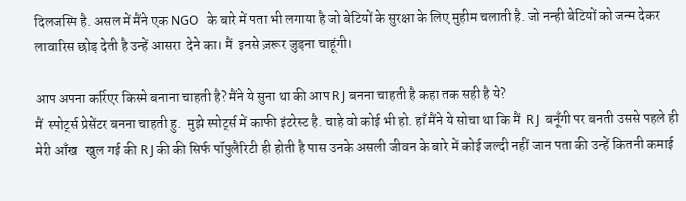दिलजस्पि है. असल में मैंने एक NGO   के बारे में पता भी लगाया है जो बेटियों के सुरक्षा के लिए मुहीम चलाती है. जो नन्ही बेटियों को जन्म देकर लावारिस छोड़ देती है उन्हें आसरा  देने का। मैं  इनसे ज़रूर जुड़ना चाहूंगी।

आप अपना कर्रिएर किस्मे बनाना चाहती है? मैंने ये सुना था की आप R J बनना चाहती है कहा तक सही है ये?
मैं  स्पोर्ट्स प्रेसेंटर बनना चाहती हु.  मुझे स्पोर्ट्स में काफी इंटरेस्ट है. चाहे वो कोई भी हो. हाँ मैंने ये सोचा था कि मैं  R J  बनूँगी पर बनती उससे पहले ही मेरी आँख   खुल गई की R J की की सिर्फ पॉपुलैरिटी ही होती है पास उनके असली जीवन के बारे में कोई जल्दी नहीं जान पता की उन्हें कितनी कमाई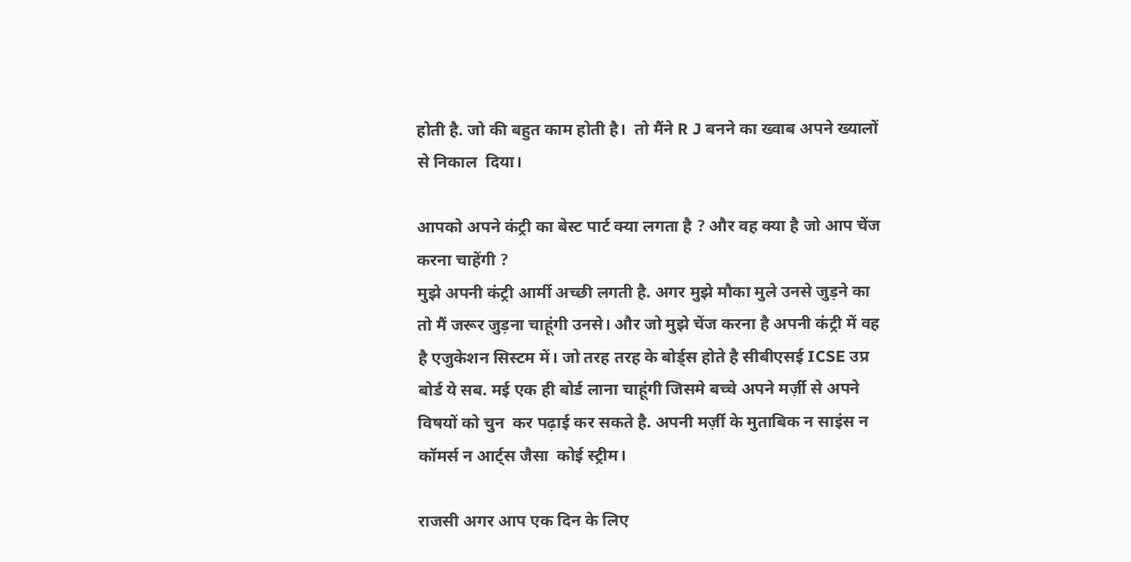होती है. जो की बहुत काम होती है।  तो मैंने R J बनने का ख्वाब अपने ख्यालों से निकाल  दिया।

आपको अपने कंट्री का बेस्ट पार्ट क्या लगता है ? और वह क्या है जो आप चेंज करना चाहेंगी ?
मुझे अपनी कंट्री आर्मी अच्छी लगती है. अगर मुझे मौका मुले उनसे जुड़ने का तो मैं जरूर जुड़ना चाहूंगी उनसे। और जो मुझे चेंज करना है अपनी कंट्री में वह है एजुकेशन सिस्टम में। जो तरह तरह के बोर्ड्स होते है सीबीएसई ICSE उप्र  बोर्ड ये सब. मई एक ही बोर्ड लाना चाहूंगी जिसमे बच्चे अपने मर्ज़ी से अपने विषयों को चुन  कर पढ़ाई कर सकते है. अपनी मर्ज़ी के मुताबिक न साइंस न कॉमर्स न आर्ट्स जैसा  कोई स्ट्रीम।

राजसी अगर आप एक दिन के लिए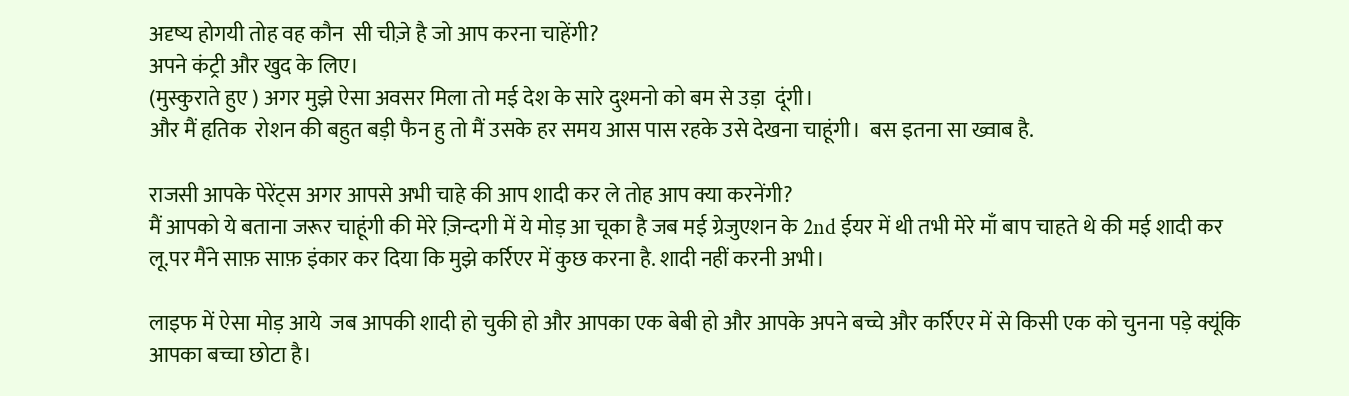अदृष्य होगयी तोह वह कौन  सी चीज़े है जो आप करना चाहेंगी?
अपने कंट्री और खुद के लिए।
(मुस्कुराते हुए ) अगर मुझे ऐसा अवसर मिला तो मई देश के सारे दुश्मनो को बम से उड़ा  दूंगी।
और मैं हृतिक  रोशन की बहुत बड़ी फैन हु तो मैं उसके हर समय आस पास रहके उसे देखना चाहूंगी।  बस इतना सा ख्वाब है.

राजसी आपके पेरेंट्स अगर आपसे अभी चाहे की आप शादी कर ले तोह आप क्या करनेंगी?
मैं आपको ये बताना जरूर चाहूंगी की मेरे ज़िन्दगी में ये मोड़ आ चूका है जब मई ग्रेजुएशन के 2nd ईयर में थी तभी मेरे माँ बाप चाहते थे की मई शादी कर लू.पर मैंने साफ़ साफ़ इंकार कर दिया कि मुझे कर्रिएर में कुछ करना है. शादी नहीं करनी अभी।

लाइफ में ऐसा मोड़ आये  जब आपकी शादी हो चुकी हो और आपका एक बेबी हो और आपके अपने बच्चे और कर्रिएर में से किसी एक को चुनना पड़े क्यूंकि  आपका बच्चा छोटा है।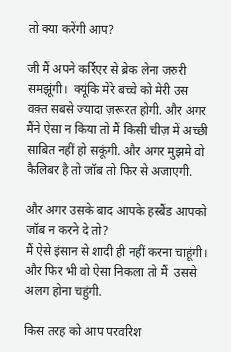तो क्या करेंगी आप?

जी मैं अपने कर्रिएर से ब्रेक लेना जरुरी समझूंगी।  क्यूंकि मेरे बच्चे को मेरी उस वक़्त सबसे ज्यादा ज़रूरत होगी. और अगर मैंने ऐसा न किया तो मैं किसी चीज़ में अच्छी साबित नहीं हो सकूंगी. और अगर मुझमे वो कैलिबर है तो जॉब तो फिर से अजाएगी.

और अगर उसके बाद आपके हस्बैंड आपको  जॉब न करने दे तो?
मैं ऐसे इंसान से शादी ही नहीं करना चाहूंगी। और फिर भी वो ऐसा निकला तो मैं  उससे अलग होना चहुंगी.

किस तरह को आप परवरिश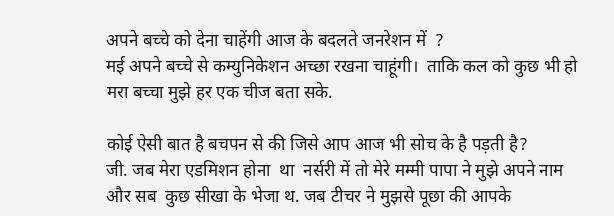अपने बच्चे को देना चाहेंगी आज के बदलते जनरेशन में  ?
मई अपने बच्चे से कम्युनिकेशन अच्छा रखना चाहूंगी।  ताकि कल को कुछ भी हो मरा बच्चा मुझे हर एक चीज बता सके.

कोई ऐसी बात है बचपन से की जिसे आप आज भी सोच के है पड़ती है?
जी. जब मेरा एडमिशन होना  था  नर्सरी में तो मेरे मम्मी पापा ने मुझे अपने नाम और सब  कुछ सीखा के भेजा थ. जब टीचर ने मुझसे पूछा की आपके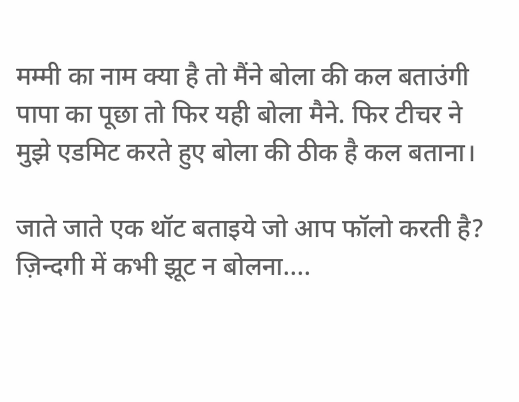मम्मी का नाम क्या है तो मैंने बोला की कल बताउंगी पापा का पूछा तो फिर यही बोला मैने. फिर टीचर ने मुझे एडमिट करते हुए बोला की ठीक है कल बताना।

जाते जाते एक थॉट बताइये जो आप फॉलो करती है?
ज़िन्दगी में कभी झूट न बोलना....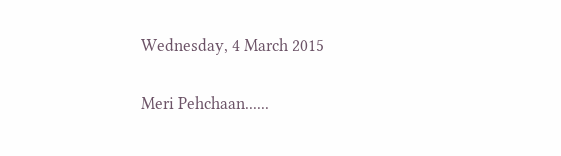Wednesday, 4 March 2015

Meri Pehchaan......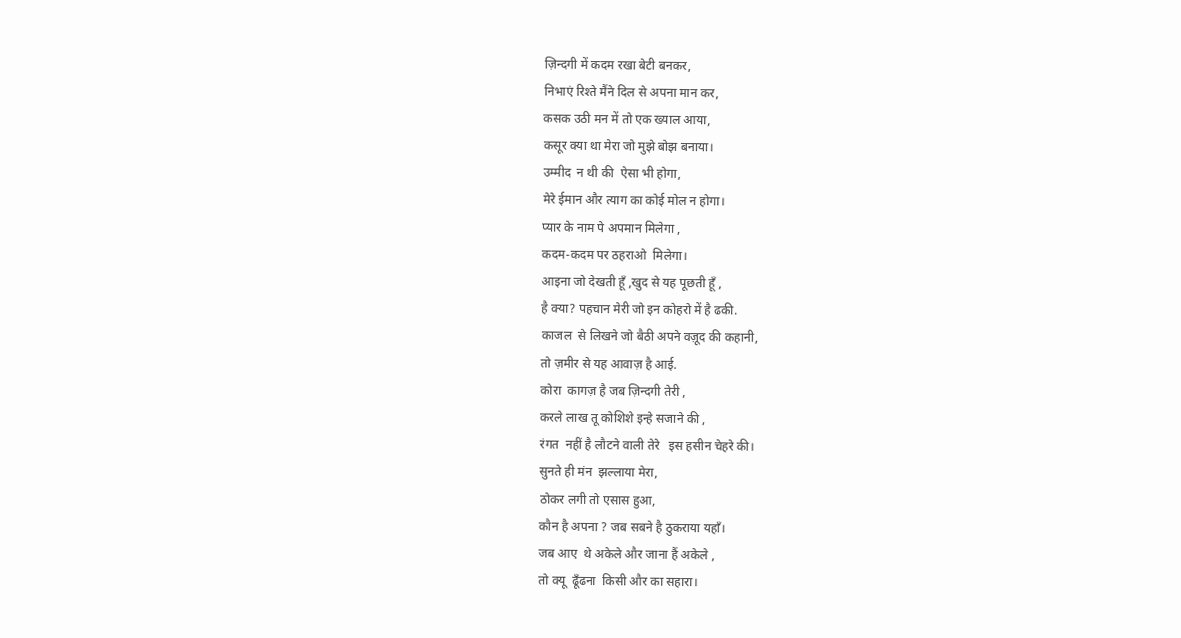ज़िन्दगी में कदम रखा बेटी बनकर,
निभाएं रिश्ते मैंने दिल से अपना मान कर,
कसक उठी मन में तो एक ख्याल आया,
कसूर क्या था मेरा जो मुझे बोझ बनाया।
उम्मीद  न थी की  ऐसा भी होगा,
मेरे ईमान और त्याग का कोई मोल न होगा।
प्यार के नाम पे अपमान मिलेगा ,
कदम-कदम पर ठहराओ  मिलेगा।
आइना जो देखती हूँ ,खुद से यह पूछती हूँ ,
है क्या? पहचान मेरी जो इन कोहरो में है ढकी.
काजल  से लिखने जो बैठी अपने वज़ूद की कहानी,
तो ज़मीर से यह आवाज़ है आई.
कोरा  कागज़ है जब ज़िन्दगी तेरी ,
करले लाख तू कोशिशे इन्हे सजाने की ,
रंगत  नहीं है लौटने वाली तेरे   इस हसीन चेहरे की।
सुनते ही मंन  झल्लाया मेरा,
ठोकर लगी तो एसास हुआ,
कौन है अपना ? जब सबने है ठुकराया यहाँ।
जब आए  थे अकेले और जाना हैं अकेले ,
तो क्यू  ढूँढना  किसी और का सहारा।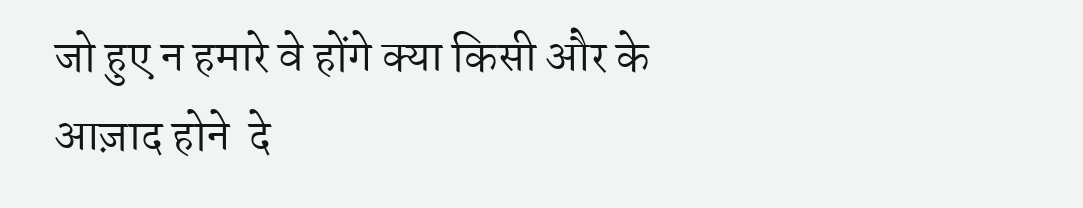जो हुए न हमारे वे होंगे क्या किसी और के
आज़ाद होने  दे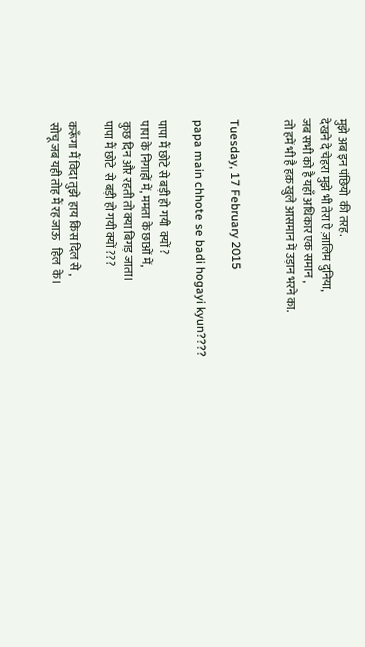मुझे अब इन पंछियो  की तरह.
देखने दे चेहरा मुझे भी तेरा ऐ ज़ालिम दुनिया,
जब सभी को है यहाँ अधिकार एक समान ,
तो हमें भी है हक़ खुले आसमान में उड़ान भरने का.


Tuesday, 17 February 2015

papa main chhote se badi hogayi kyun????

पापा मैं छोटे से बड़ी हो गयी  क्यों ?
पापा के निगाहों में, ममता के छाओं में,
कुछ दिन और रहती तो क्या बिगड़ जाता।
पापा मैं छोटे  से बड़ी हो गयी क्यों ???

करूँगा मैं विदा तुझे  हाय किस दिल से ,
सोचू जब यही तोह मैं रह जाऊ   हिल  के।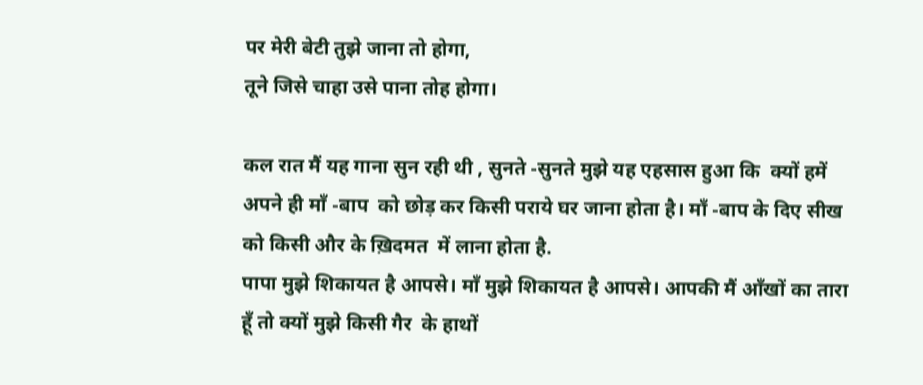पर मेरी बेटी तुझे जाना तो होगा,
तूने जिसे चाहा उसे पाना तोह होगा।

कल रात मैं यह गाना सुन रही थी , सुनते -सुनते मुझे यह एहसास हुआ कि  क्यों हमें अपने ही माँ -बाप  को छोड़ कर किसी पराये घर जाना होता है। माँ -बाप के दिए सीख  को किसी और के ख़िदमत  में लाना होता है.
पापा मुझे शिकायत है आपसे। माँ मुझे शिकायत है आपसे। आपकी मैं आँखों का तारा हूँ तो क्यों मुझे किसी गैर  के हाथों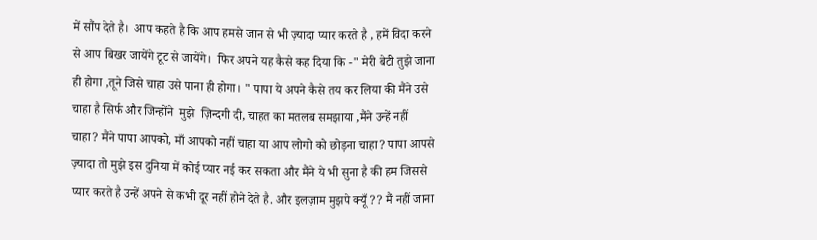में सौंप देते है।  आप कहते है कि आप हमसे जान से भी ज़्यादा प्यार करते है , हमें विदा करने से आप बिखर जायेंगे टूट से जायेंगे।  फिर अपने यह कैसे कह दिया कि -" मेरी बेटी तुझे जाना ही होगा ,तूने जिसे चाहा उसे पाना ही होगा। " पापा ये अपने कैसे तय कर लिया की मैंने उसे चाहा है सिर्फ और जिन्होंने  मुझे  ज़िन्दगी दी, चाहत का मतलब समझाया ,मैंने उन्हें नहीं चाहा? मैंने पापा आपको, माँ आपको नहीं चाहा या आप लोगो को छोड़ना चाहा? पापा आपसे ज़्यादा तो मुझे इस दुनिया में कोई प्यार नई कर सकता और मैंने ये भी सुना है की हम जिससे प्यार करते है उन्हें अपने से कभी दूर नहीं होने देते है. और इलज़ाम मुझपे क्यूँ ?? मैं नहीं जाना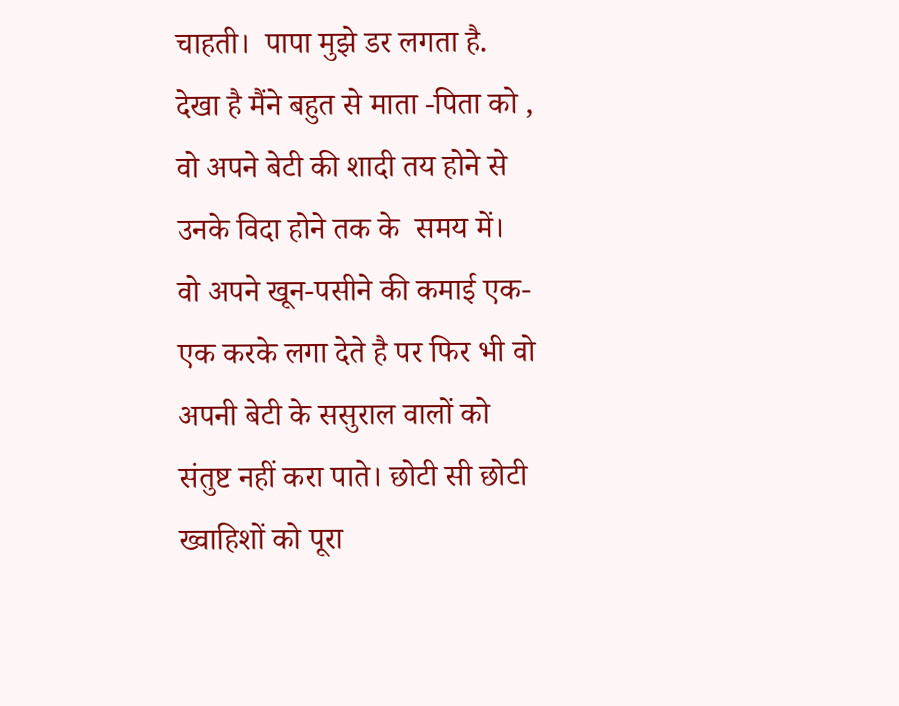चाहती।  पापा मुझे डर लगता है.
देखा है मैंने बहुत से माता -पिता को , वो अपने बेटी की शादी तय होने से उनके विदा होने तक के  समय में।  वो अपने खून-पसीने की कमाई एक-एक करके लगा देते है पर फिर भी वो अपनी बेटी के ससुराल वालों को संतुष्ट नहीं करा पाते। छोटी सी छोटी ख्वाहिशों को पूरा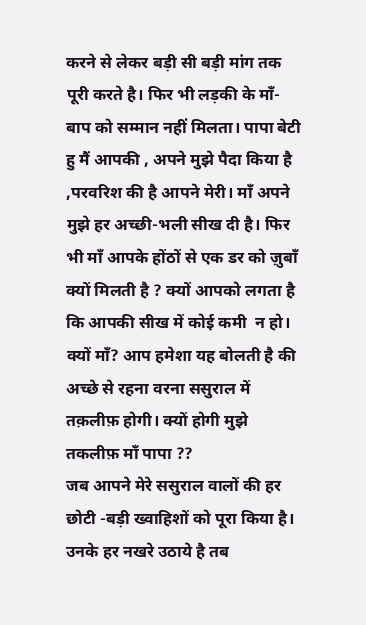करने से लेकर बड़ी सी बड़ी मांग तक पूरी करते है। फिर भी लड़की के माँ-बाप को सम्मान नहीं मिलता। पापा बेटी हु मैं आपकी , अपने मुझे पैदा किया है ,परवरिश की है आपने मेरी। माँ अपने मुझे हर अच्छी-भली सीख दी है। फिर भी माँ आपके होंठों से एक डर को ज़ुबाँ क्यों मिलती है ? क्यों आपको लगता है कि आपकी सीख में कोई कमी  न हो।  क्यों माँ? आप हमेशा यह बोलती है की अच्छे से रहना वरना ससुराल में तक़लीफ़ होगी। क्यों होगी मुझे तकलीफ़ माँ पापा ??
जब आपने मेरे ससुराल वालों की हर छोटी -बड़ी ख्वाहिशों को पूरा किया है।  उनके हर नखरे उठाये है तब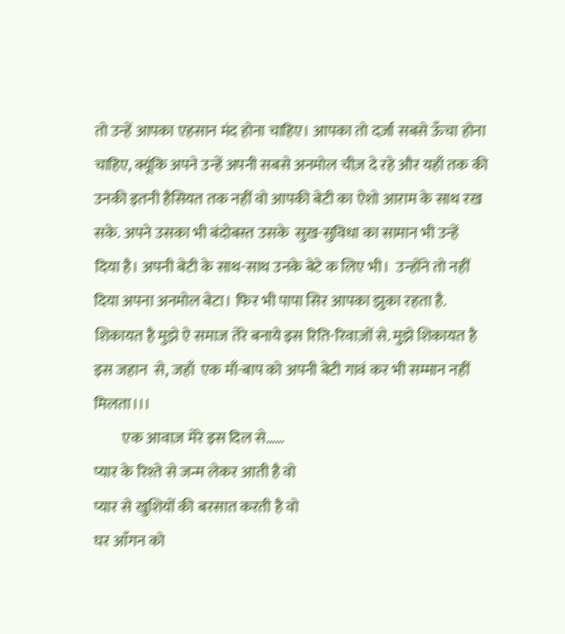तो उन्हें आपका एहसान मंद होना चाहिए। आपका तो दर्ज़ा सबसे ऊँचा होना चाहिए, क्यूंकि अपने उन्हें अपनी सबसे अनमोल चीज़ दे रहे और यहाँ तक की उनकी इतनी हैसियत तक नहीं वो आपकी बेटी का ऐशो आराम के साथ रख सके. अपने उसका भी बंदोबस्त उसके  सुख-सुविधा का सामान भी उन्हें  दिया है। अपनी बेटी के साथ-साथ उनके बेटे क लिए भी।  उन्होंने तो नहीं दिया अपना अनमोल बेटा। फिर भी पापा सिर आपका झुका रहता है. शिकायत है मुझे ऐ समाज तेरे बनाये इस रिति-रिवाज़ों से. मुझे शिकायत है इस जहान  से, जहाँ  एक माँ-बाप को अपनी बेटी गावं कर भी सम्मान नहीं मिलता।।।
         एक आवाज़ मेरे इस दिल से……
प्यार के रिश्ते से जन्म लेकर आती है वो
प्यार से खुशियों की बरसात करती है वो
घर आँगन को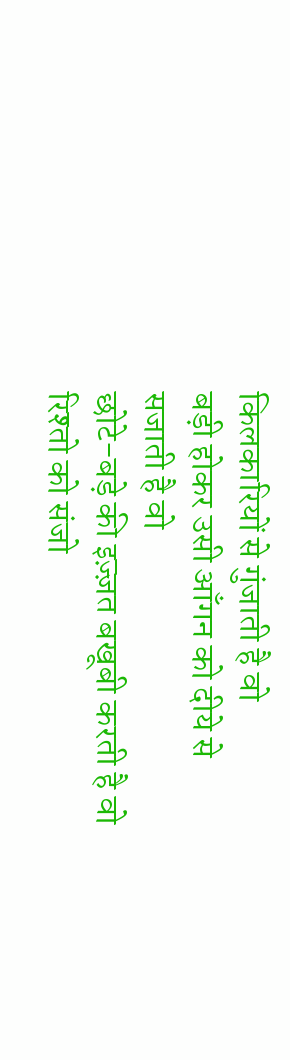किलकारियों से गुंजाती है वो
बड़ी होकर उसी आँगन को दीये से सजाती है वो
छोटे-बड़े की इज़्ज़त बखूबी करती है वो
रिश्तो को संजो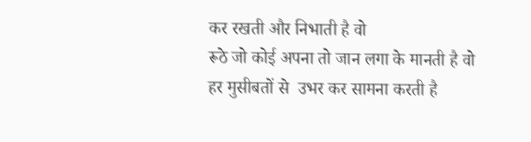कर रखती और निभाती है वो
रूठे जो कोई अपना तो जान लगा के मानती है वो
हर मुसीबतों से  उभर कर सामना करती है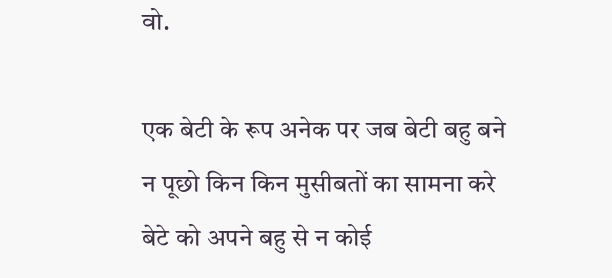वो.

एक बेटी के रूप अनेक पर जब बेटी बहु बने
न पूछो किन किन मुसीबतों का सामना करे
बेटे को अपने बहु से न कोई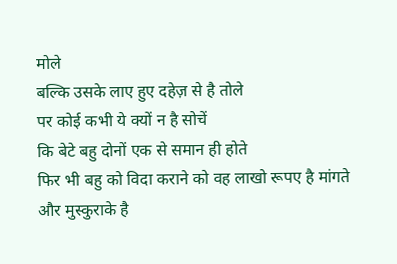मोले
बल्कि उसके लाए हुए दहेज़ से है तोले
पर कोई कभी ये क्यों न है सोचें
कि बेटे बहु दोनों एक से समान ही होते
फिर भी बहु को विदा कराने को वह लाखो रूपए है मांगते
और मुस्कुराके है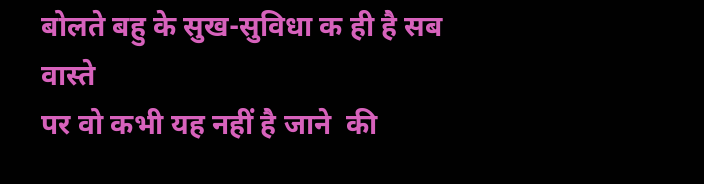बोलते बहु के सुख-सुविधा क ही है सब वास्ते
पर वो कभी यह नहीं है जाने  की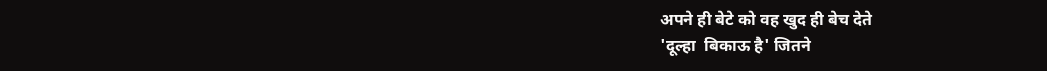अपने ही बेटे को वह खुद ही बेच देते
'दूल्हा  बिकाऊ है' जितने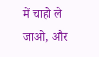में चाहो ले जाओ, और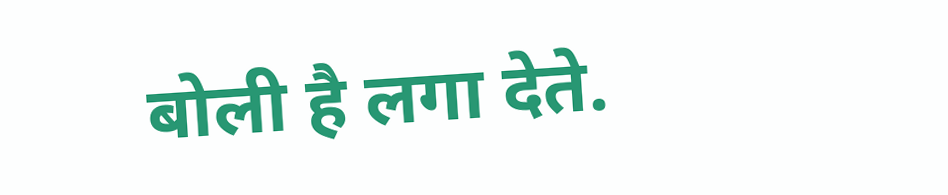बोली है लगा देते.